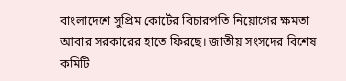বাংলাদেশে সুপ্রিম কোর্টের বিচারপতি নিয়োগের ক্ষমতা আবার সরকারের হাতে ফিরছে। জাতীয় সংসদের বিশেষ কমিটি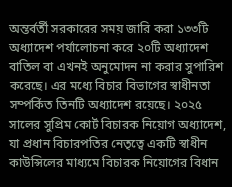অন্তর্বর্তী সরকারের সময় জারি করা ১৩৩টি অধ্যাদেশ পর্যালোচনা করে ২০টি অধ্যাদেশ বাতিল বা এখনই অনুমোদন না করার সুপারিশ করেছে। এর মধ্যে বিচার বিভাগের স্বাধীনতা সম্পর্কিত তিনটি অধ্যাদেশ রয়েছে। ২০২৫ সালের সুপ্রিম কোর্ট বিচারক নিয়োগ অধ্যাদেশ, যা প্রধান বিচারপতির নেতৃত্বে একটি স্বাধীন কাউন্সিলের মাধ্যমে বিচারক নিয়োগের বিধান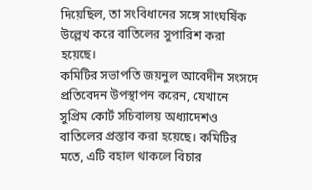দিয়েছিল, তা সংবিধানের সঙ্গে সাংঘর্ষিক উল্লেখ করে বাতিলের সুপারিশ করা হয়েছে।
কমিটির সভাপতি জয়নুল আবেদীন সংসদে প্রতিবেদন উপস্থাপন করেন, যেখানে সুপ্রিম কোর্ট সচিবালয় অধ্যাদেশও বাতিলের প্রস্তাব করা হয়েছে। কমিটির মতে, এটি বহাল থাকলে বিচার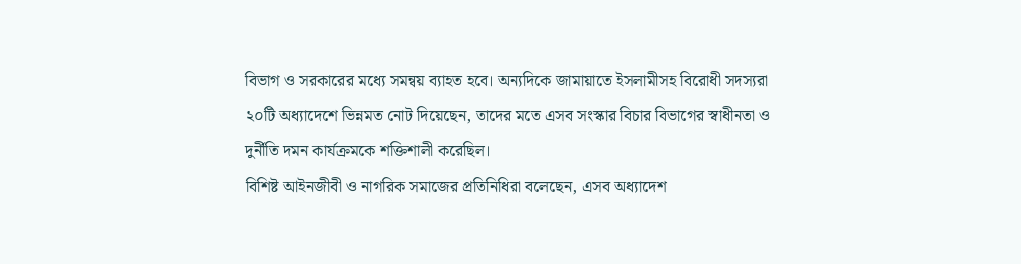বিভাগ ও সরকারের মধ্যে সমন্বয় ব্যাহত হবে। অন্যদিকে জামায়াতে ইসলামীসহ বিরোধী সদস্যরা ২০টি অধ্যাদেশে ভিন্নমত নোট দিয়েছেন, তাদের মতে এসব সংস্কার বিচার বিভাগের স্বাধীনতা ও দুর্নীতি দমন কার্যক্রমকে শক্তিশালী করেছিল।
বিশিষ্ট আইনজীবী ও নাগরিক সমাজের প্রতিনিধিরা বলেছেন, এসব অধ্যাদেশ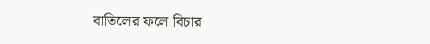বাতিলের ফলে বিচার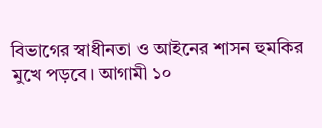বিভাগের স্বাধীনতা ও আইনের শাসন হুমকির মুখে পড়বে। আগামী ১০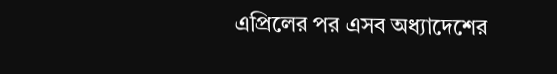এপ্রিলের পর এসব অধ্যাদেশের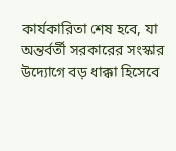কার্যকারিতা শেষ হবে, যা অন্তর্বর্তী সরকারের সংস্কার উদ্যোগে বড় ধাক্কা হিসেবে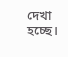দেখা হচ্ছে।